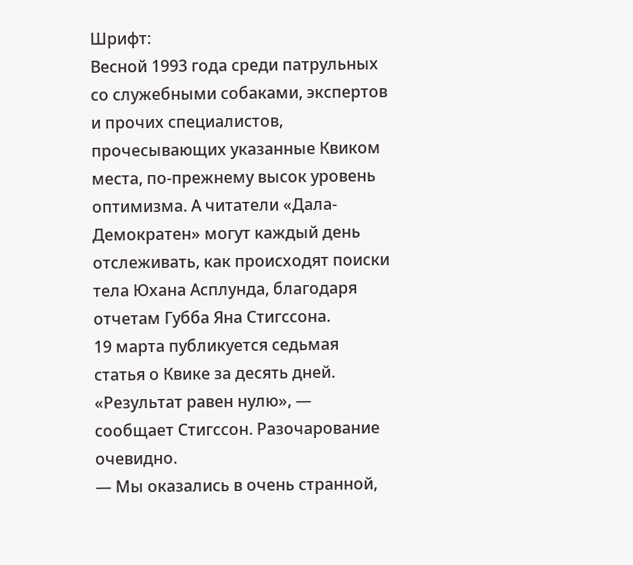Шрифт:
Весной 1993 года среди патрульных со служебными собаками, экспертов и прочих специалистов, прочесывающих указанные Квиком места, по-прежнему высок уровень оптимизма. А читатели «Дала-Демократен» могут каждый день отслеживать, как происходят поиски тела Юхана Асплунда, благодаря отчетам Губба Яна Стигссона.
19 марта публикуется седьмая статья о Квике за десять дней. «Результат равен нулю», — сообщает Стигссон. Разочарование очевидно.
— Мы оказались в очень странной,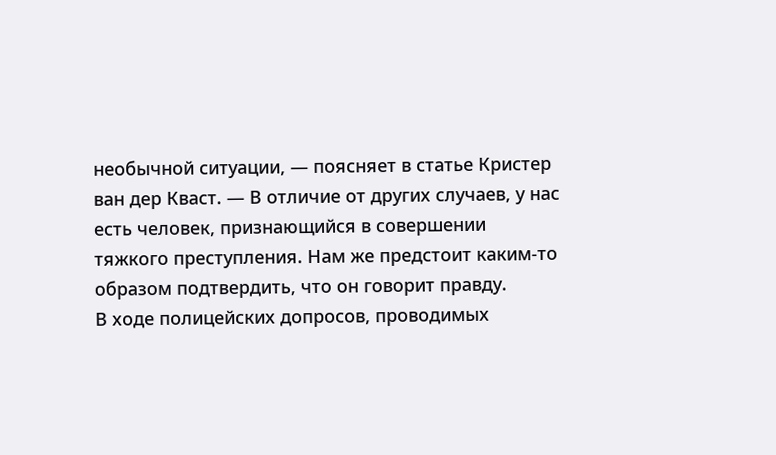необычной ситуации, — поясняет в статье Кристер ван дер Кваст. — В отличие от других случаев, у нас есть человек, признающийся в совершении тяжкого преступления. Нам же предстоит каким-то образом подтвердить, что он говорит правду.
В ходе полицейских допросов, проводимых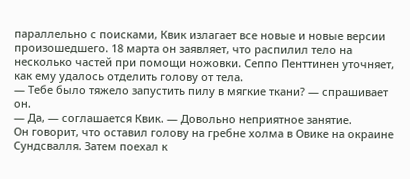параллельно с поисками, Квик излагает все новые и новые версии произошедшего. 18 марта он заявляет, что распилил тело на несколько частей при помощи ножовки. Сеппо Пенттинен уточняет, как ему удалось отделить голову от тела.
— Тебе было тяжело запустить пилу в мягкие ткани? — спрашивает он.
— Да, — соглашается Квик. — Довольно неприятное занятие.
Он говорит, что оставил голову на гребне холма в Овике на окраине Сундсвалля. Затем поехал к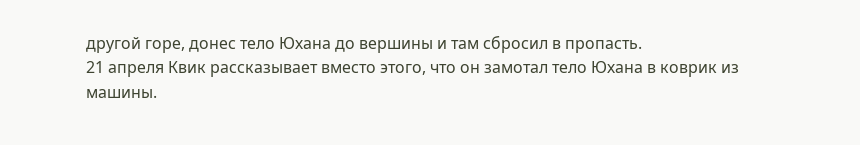другой горе, донес тело Юхана до вершины и там сбросил в пропасть.
21 апреля Квик рассказывает вместо этого, что он замотал тело Юхана в коврик из машины.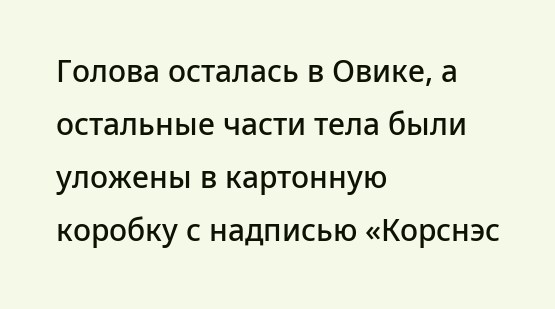Голова осталась в Овике, а остальные части тела были уложены в картонную коробку с надписью «Корснэс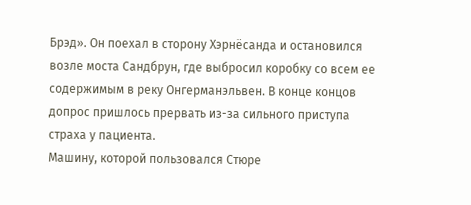Брэд». Он поехал в сторону Хэрнёсанда и остановился возле моста Сандбрун, где выбросил коробку со всем ее содержимым в реку Онгерманэльвен. В конце концов допрос пришлось прервать из-за сильного приступа страха у пациента.
Машину, которой пользовался Стюре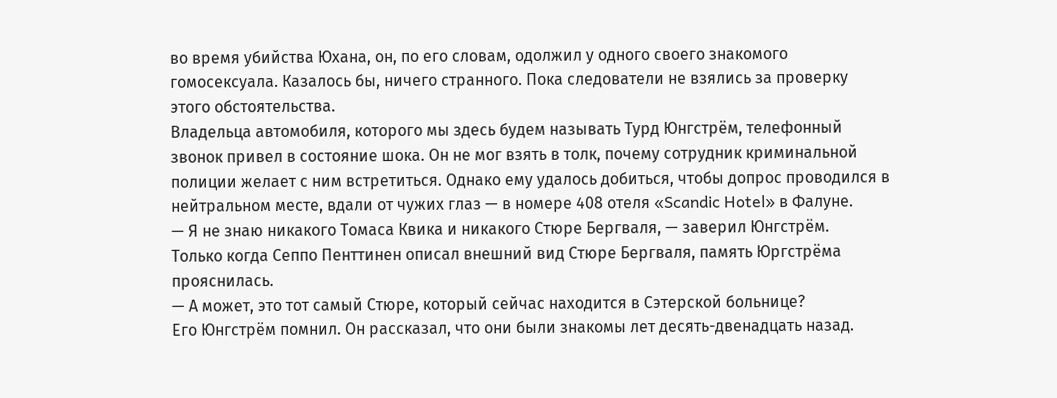во время убийства Юхана, он, по его словам, одолжил у одного своего знакомого гомосексуала. Казалось бы, ничего странного. Пока следователи не взялись за проверку этого обстоятельства.
Владельца автомобиля, которого мы здесь будем называть Турд Юнгстрём, телефонный звонок привел в состояние шока. Он не мог взять в толк, почему сотрудник криминальной полиции желает с ним встретиться. Однако ему удалось добиться, чтобы допрос проводился в нейтральном месте, вдали от чужих глаз — в номере 408 отеля «Scandic Hotel» в Фалуне.
— Я не знаю никакого Томаса Квика и никакого Стюре Бергваля, — заверил Юнгстрём.
Только когда Сеппо Пенттинен описал внешний вид Стюре Бергваля, память Юргстрёма прояснилась.
— А может, это тот самый Стюре, который сейчас находится в Сэтерской больнице?
Его Юнгстрём помнил. Он рассказал, что они были знакомы лет десять-двенадцать назад.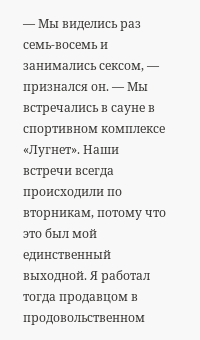— Мы виделись раз семь-восемь и занимались сексом, — признался он. — Мы встречались в сауне в спортивном комплексе «Лугнет». Наши встречи всегда происходили по вторникам, потому что это был мой единственный выходной. Я работал тогда продавцом в продовольственном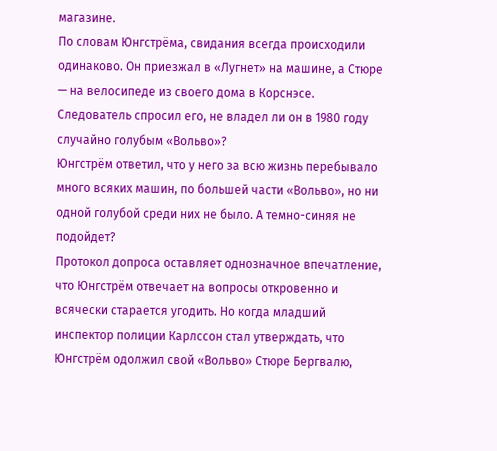магазине.
По словам Юнгстрёма, свидания всегда происходили одинаково. Он приезжал в «Лугнет» на машине, а Стюре — на велосипеде из своего дома в Корснэсе.
Следователь спросил его, не владел ли он в 1980 году случайно голубым «Вольво»?
Юнгстрём ответил, что у него за всю жизнь перебывало много всяких машин, по большей части «Вольво», но ни одной голубой среди них не было. А темно-синяя не подойдет?
Протокол допроса оставляет однозначное впечатление, что Юнгстрём отвечает на вопросы откровенно и всячески старается угодить. Но когда младший инспектор полиции Карлссон стал утверждать, что Юнгстрём одолжил свой «Вольво» Стюре Бергвалю,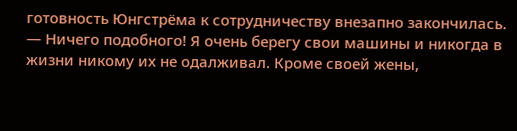готовность Юнгстрёма к сотрудничеству внезапно закончилась.
— Ничего подобного! Я очень берегу свои машины и никогда в жизни никому их не одалживал. Кроме своей жены,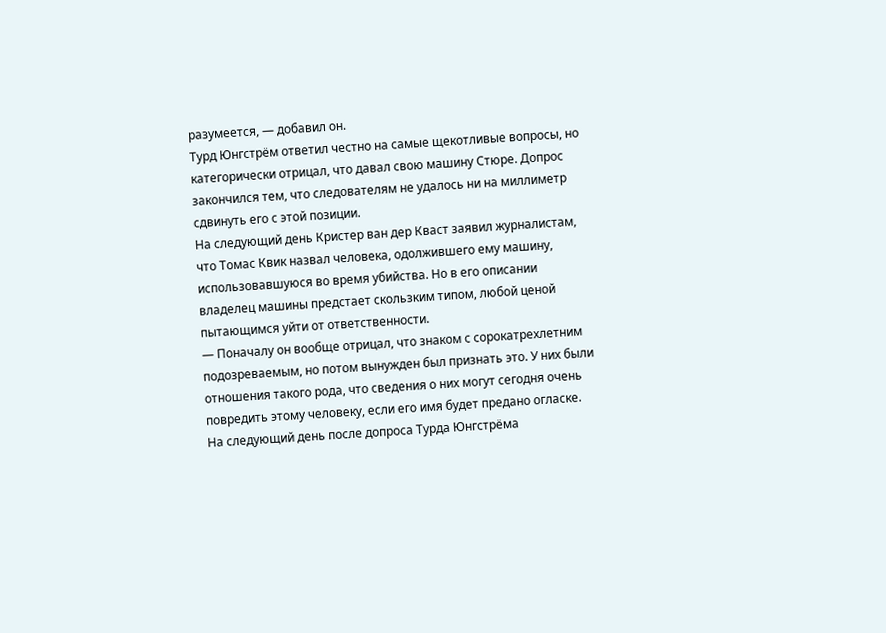разумеется, — добавил он.
Турд Юнгстрём ответил честно на самые щекотливые вопросы, но категорически отрицал, что давал свою машину Стюре. Допрос закончился тем, что следователям не удалось ни на миллиметр сдвинуть его с этой позиции.
На следующий день Кристер ван дер Кваст заявил журналистам, что Томас Квик назвал человека, одолжившего ему машину, использовавшуюся во время убийства. Но в его описании владелец машины предстает скользким типом, любой ценой пытающимся уйти от ответственности.
— Поначалу он вообще отрицал, что знаком с сорокатрехлетним подозреваемым, но потом вынужден был признать это. У них были отношения такого рода, что сведения о них могут сегодня очень повредить этому человеку, если его имя будет предано огласке.
На следующий день после допроса Турда Юнгстрёма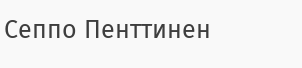Сеппо Пенттинен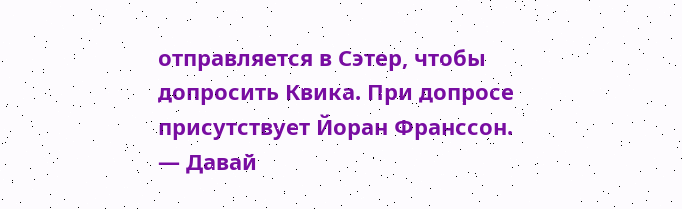отправляется в Сэтер, чтобы допросить Квика. При допросе присутствует Йоран Франссон.
— Давай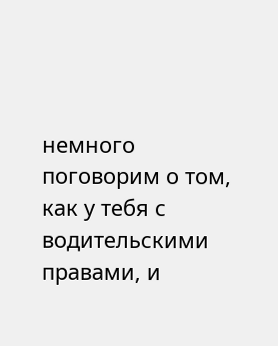немного поговорим о том, как у тебя с водительскими правами, и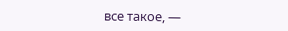все такое, —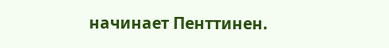начинает Пенттинен.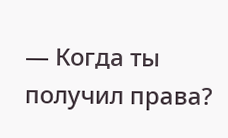— Когда ты получил права?